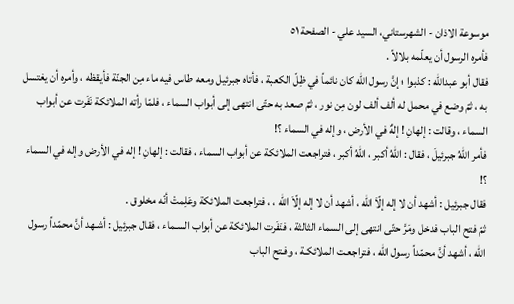موسوعة الاذان - الشهرستاني، السيد علي - الصفحة ٥١
فأمره الرسول أن يعلّمه بلالاً .
فقال أبو عبدالله : كذبوا ؛ إنَّ رسول الله كان نائماً في ظِلّ الكعبة ، فأتاه جبرئيل ومعه طاس فيه ماء مِن الجنّة فأيقظه ، وأمره أن يغتسل به ، ثمّ وضع في محمل له ألف ألف لون مِن نور ، ثمّ صعد به حتّى انتهى إلى أبواب السماء ، فلمّا رأته الملائكة نَفَرت عن أبواب السماء ، وقالت : إلهانِ ! إلهٌ في الأرض ، وإله في السماء ؟!
فأمر اللهُ جبرئيلَ ، فقال : اللهُ أكبر ، اللهُ أكبر ، فتراجعت الملائكة عن أبواب السماء ، فقالت : إلهانِ ! إله في الأرض وإله في السماء ؟!
فقال جبرئيل : أشهد أن لا إله إلّاَ الله ، أشهد أن لا إله إلّاَ الله ، ، فتراجعت الملائكة وعَلِمتْ أنّه مخلوق .
ثمّ فتح الباب فدخل ومَرَّ حتّى انتهى إلى السماء الثالثة ، فنَفَرت الملائكة عن أبواب السـماء ، فقال جبرئيل : أشـهد أنَّ محمّداً رسول الله ، أشهد أنَّ محمّداً رسول الله ، فتراجعـت الملائكـة ، وفـتح الباب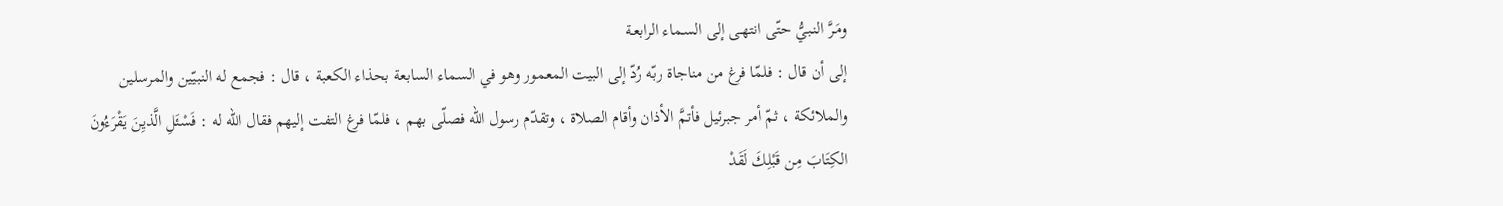ومَـرَّ النـبيُّ حتّى انتهـى إلى السـماء الرابعـة
إلى أن قال : فلمّا فرغ من مناجاة ربّه رُدّ إلى البيت المعمور وهو في السماء السابعة بحذاء الكعبة ، قال : فجمع له النبيّين والمرسلين والملائكة ، ثمّ أمر جبرئيل فأتمَّ الأذان وأقام الصلاة ، وتقدّم رسول الله فصلّى بهم ، فلمّا فرغ التفت إليهم فقال الله له : فَسْئَلِ الَّذيِنَ يَقْرَءُونَ الكِتَابَ مِن قَبْلِكَ لَقَدْ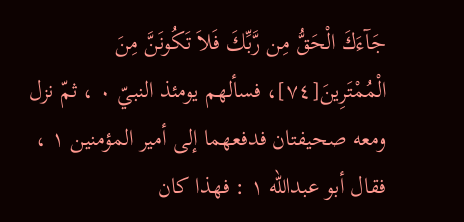جَآءَكَ الْحَقُّ مِن رَّبِّكَ فَلاَ تَكُونَنَّ مِنَ الْمُمْتَرِينَ[٧٤]، فسألهم يومئذ النبيّ ٠ ، ثمّ نزل ومعه صحيفتان فدفعهما إلى أمير المؤمنين ١ ، فقال أبو عبدالله ١ : فهذا كان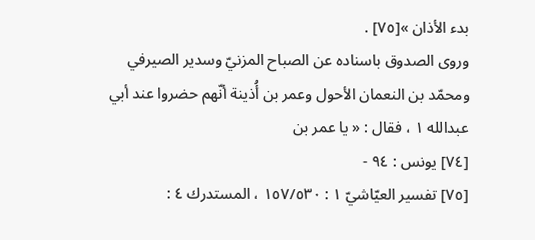بدء الأذان »[٧٥] .
وروى الصدوق باسناده عن الصباح المزنيّ وسدير الصيرفي ومحمّد بن النعمان الأحول وعمر بن أُذينة أنّهم حضروا عند أبي عبدالله ١ ، فقال : « يا عمر بن
[٧٤] يونس : ٩٤ -
[٧٥] تفسير العيّاشيّ ١ : ١٥٧/٥٣٠ ، المستدرك ٤ :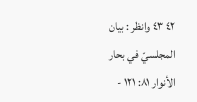٤٢ ٤٣ وانظر : بيان المجلسيّ في بحار الأنوار ٨١: ١٢١ -